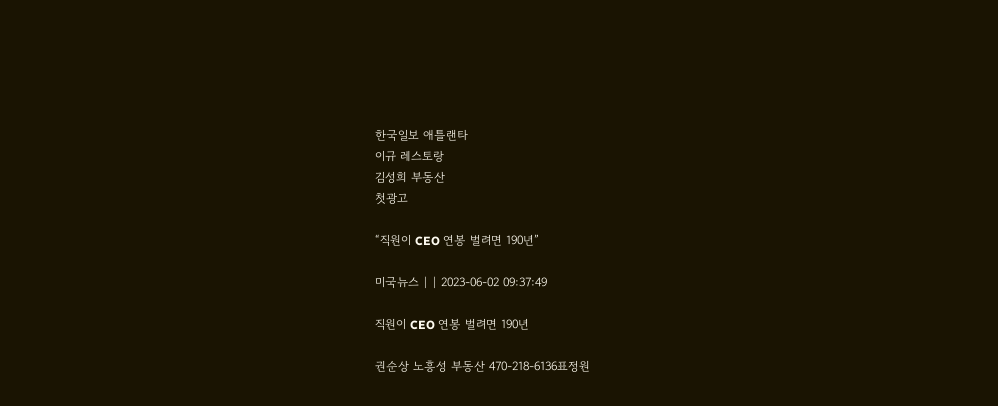한국일보 애틀랜타
이규 레스토랑
김성희 부동산
첫광고

“직원이 CEO 연봉 벌려면 190년”

미국뉴스 | | 2023-06-02 09:37:49

직원이 CEO 연봉 벌려면 190년

권순상 노흥성 부동산 470-218-6136표정원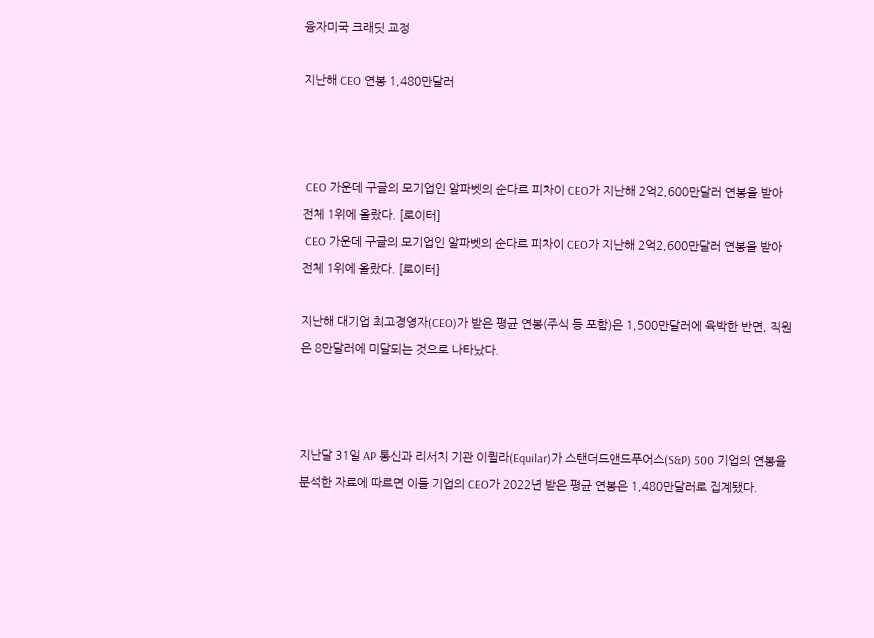융자미국 크래딧 교정

지난해 CEO 연봉 1,480만달러



 CEO 가운데 구글의 모기업인 알파벳의 순다르 피차이 CEO가 지난해 2억2,600만달러 연봉을 받아 전체 1위에 올랐다. [로이터]
 CEO 가운데 구글의 모기업인 알파벳의 순다르 피차이 CEO가 지난해 2억2,600만달러 연봉을 받아 전체 1위에 올랐다. [로이터]

지난해 대기업 최고경영자(CEO)가 받은 평균 연봉(주식 등 포함)은 1,500만달러에 육박한 반면, 직원은 8만달러에 미달되는 것으로 나타났다.



지난달 31일 AP 통신과 리서치 기관 이퀼라(Equilar)가 스탠더드앤드푸어스(S&P) 500 기업의 연봉을 분석한 자료에 따르면 이들 기업의 CEO가 2022년 받은 평균 연봉은 1,480만달러로 집계됐다.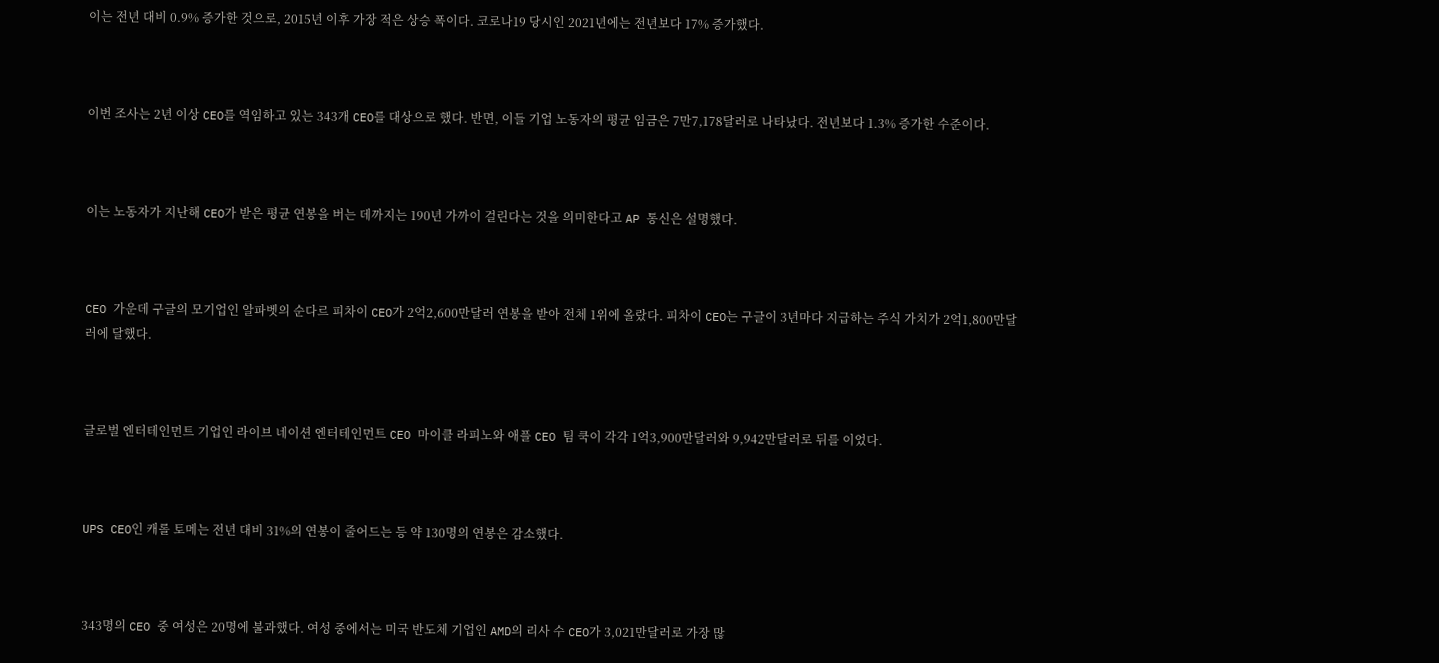이는 전년 대비 0.9% 증가한 것으로, 2015년 이후 가장 적은 상승 폭이다. 코로나19 당시인 2021년에는 전년보다 17% 증가했다.



이번 조사는 2년 이상 CEO를 역임하고 있는 343개 CEO를 대상으로 했다. 반면, 이들 기업 노동자의 평균 임금은 7만7,178달러로 나타났다. 전년보다 1.3% 증가한 수준이다.



이는 노동자가 지난해 CEO가 받은 평균 연봉을 버는 데까지는 190년 가까이 걸린다는 것을 의미한다고 AP 통신은 설명했다.



CEO 가운데 구글의 모기업인 알파벳의 순다르 피차이 CEO가 2억2,600만달러 연봉을 받아 전체 1위에 올랐다. 피차이 CEO는 구글이 3년마다 지급하는 주식 가치가 2억1,800만달러에 달했다.



글로벌 엔터테인먼트 기업인 라이브 네이션 엔터테인먼트 CEO 마이클 라피노와 애플 CEO 팀 쿡이 각각 1억3,900만달러와 9,942만달러로 뒤를 이었다.



UPS CEO인 캐롤 토메는 전년 대비 31%의 연봉이 줄어드는 등 약 130명의 연봉은 감소했다.



343명의 CEO 중 여성은 20명에 불과했다. 여성 중에서는 미국 반도체 기업인 AMD의 리사 수 CEO가 3,021만달러로 가장 많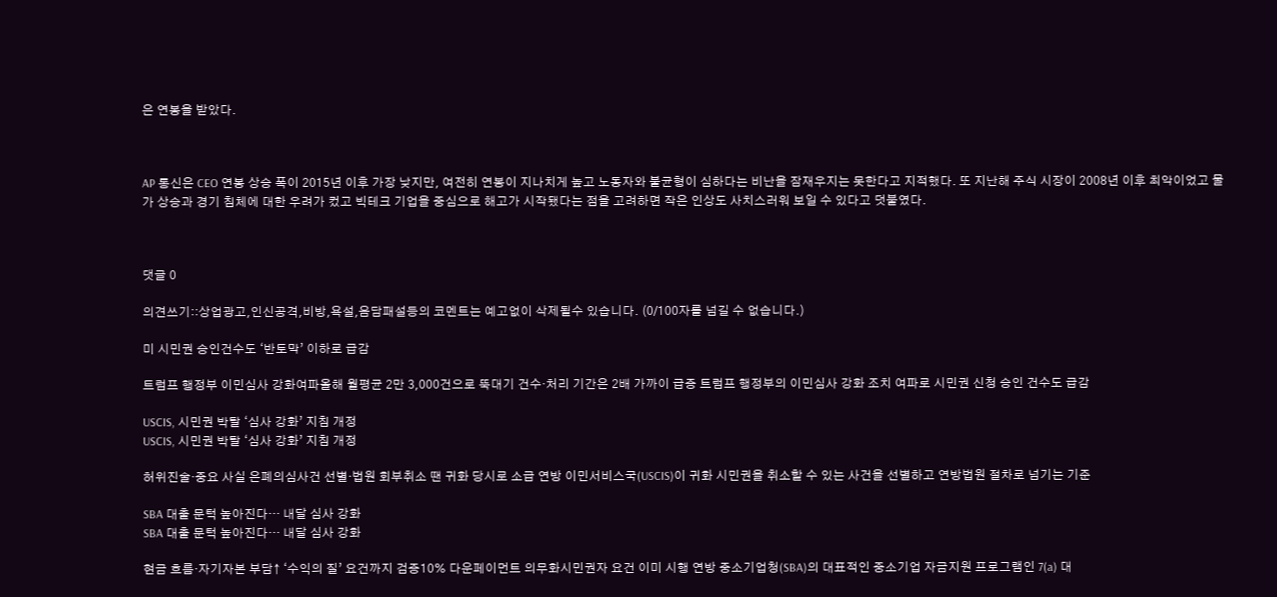은 연봉을 받았다.



AP 통신은 CEO 연봉 상승 폭이 2015년 이후 가장 낮지만, 여전히 연봉이 지나치게 높고 노동자와 불균형이 심하다는 비난을 잠재우지는 못한다고 지적했다. 또 지난해 주식 시장이 2008년 이후 최악이었고 물가 상승과 경기 침체에 대한 우려가 컸고 빅테크 기업을 중심으로 해고가 시작됐다는 점을 고려하면 작은 인상도 사치스러워 보일 수 있다고 덧붙였다.



댓글 0

의견쓰기::상업광고,인신공격,비방,욕설,음담패설등의 코멘트는 예고없이 삭제될수 있습니다. (0/100자를 넘길 수 없습니다.)

미 시민권 승인건수도 ‘반토막’ 이하로 급감

트럼프 행정부 이민심사 강화여파올해 월평균 2만 3,000건으로 뚝대기 건수·처리 기간은 2배 가까이 급증 트럼프 행정부의 이민심사 강화 조치 여파로 시민권 신청 승인 건수도 급감

USCIS, 시민권 박탈 ‘심사 강화’ 지침 개정
USCIS, 시민권 박탈 ‘심사 강화’ 지침 개정

허위진술·중요 사실 은폐의심사건 선별·법원 회부취소 땐 귀화 당시로 소급 연방 이민서비스국(USCIS)이 귀화 시민권을 취소할 수 있는 사건을 선별하고 연방법원 절차로 넘기는 기준

SBA 대출 문턱 높아진다… 내달 심사 강화
SBA 대출 문턱 높아진다… 내달 심사 강화

현금 흐름·자기자본 부담↑ ‘수익의 질’ 요건까지 검증10% 다운페이먼트 의무화시민권자 요건 이미 시행 연방 중소기업청(SBA)의 대표적인 중소기업 자금지원 프로그램인 7(a) 대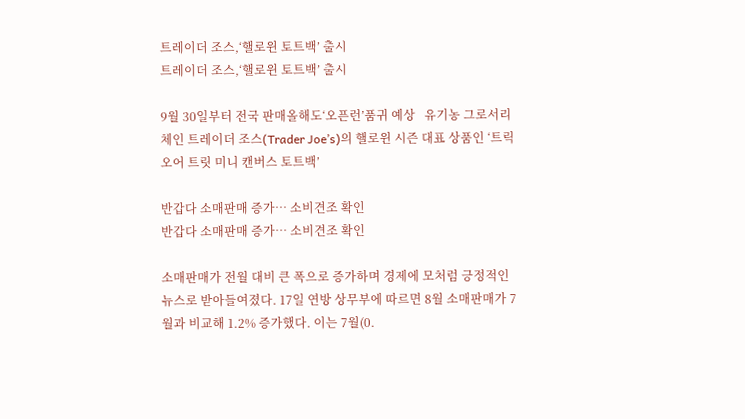트레이더 조스,‘핼로윈 토트백’ 출시
트레이더 조스,‘핼로윈 토트백’ 출시

9월 30일부터 전국 판매올해도‘오픈런’품귀 예상   유기농 그로서리 체인 트레이더 조스(Trader Joe’s)의 핼로윈 시즌 대표 상품인 ‘트릭 오어 트릿 미니 캔버스 토트백’

반갑다 소매판매 증가… 소비견조 확인
반갑다 소매판매 증가… 소비견조 확인

소매판매가 전월 대비 큰 폭으로 증가하며 경제에 모처럼 긍정적인 뉴스로 받아들여졌다. 17일 연방 상무부에 따르면 8월 소매판매가 7월과 비교해 1.2% 증가했다. 이는 7월(0.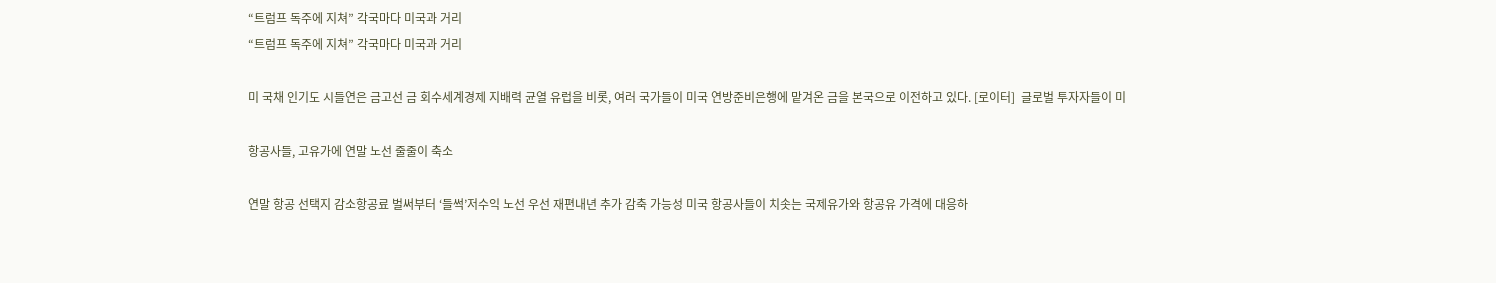“트럼프 독주에 지쳐” 각국마다 미국과 거리
“트럼프 독주에 지쳐” 각국마다 미국과 거리

미 국채 인기도 시들연은 금고선 금 회수세계경제 지배력 균열 유럽을 비롯, 여러 국가들이 미국 연방준비은행에 맡겨온 금을 본국으로 이전하고 있다. [로이터]  글로벌 투자자들이 미

항공사들, 고유가에 연말 노선 줄줄이 축소

연말 항공 선택지 감소항공료 벌써부터 ‘들썩’저수익 노선 우선 재편내년 추가 감축 가능성 미국 항공사들이 치솟는 국제유가와 항공유 가격에 대응하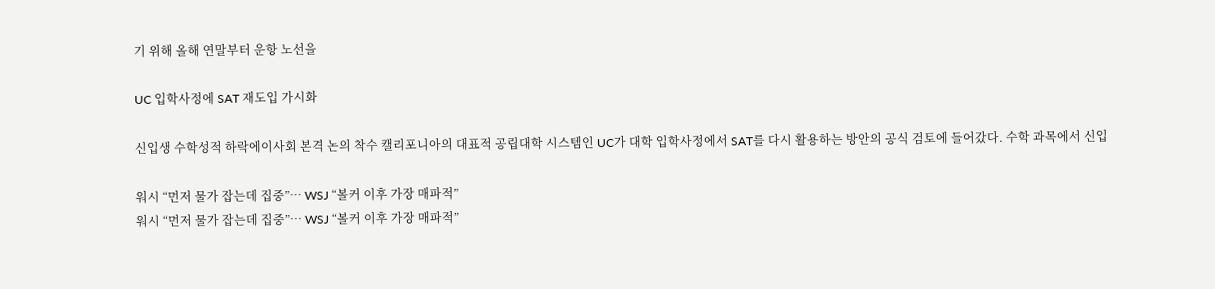기 위해 올해 연말부터 운항 노선을

UC 입학사정에 SAT 재도입 가시화

신입생 수학성적 하락에이사회 본격 논의 착수 캘리포니아의 대표적 공립대학 시스템인 UC가 대학 입학사정에서 SAT를 다시 활용하는 방안의 공식 검토에 들어갔다. 수학 과목에서 신입

워시 “먼저 물가 잡는데 집중”… WSJ “볼커 이후 가장 매파적”
워시 “먼저 물가 잡는데 집중”… WSJ “볼커 이후 가장 매파적”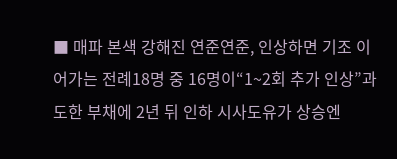■ 매파 본색 강해진 연준연준, 인상하면 기조 이어가는 전례18명 중 16명이“1~2회 추가 인상”과도한 부채에 2년 뒤 인하 시사도유가 상승엔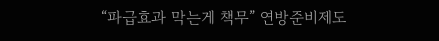“파급효과 막는게 책무” 연방준비제도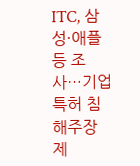ITC, 삼성·애플 등 조사…기업특허 침해주장 제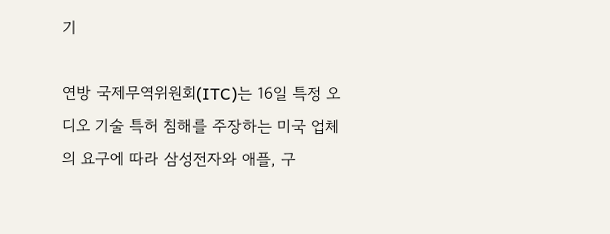기

연방 국제무역위원회(ITC)는 16일 특정 오디오 기술 특허 침해를 주장하는 미국 업체의 요구에 따라 삼성전자와 애플, 구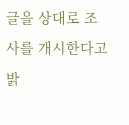글을 상대로 조사를 개시한다고 밝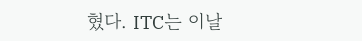혔다. ITC는 이날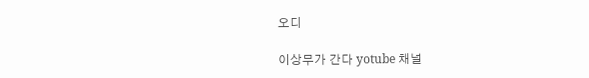오디

이상무가 간다 yotube 채널